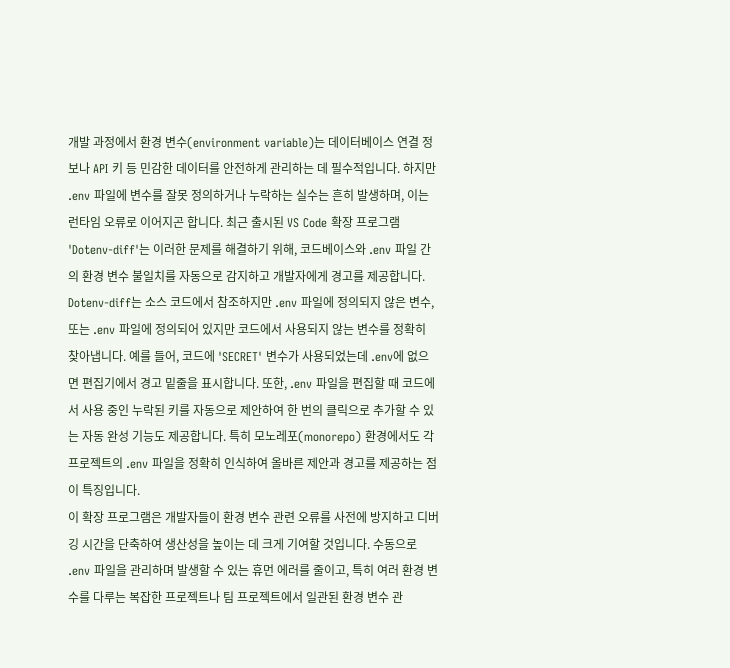개발 과정에서 환경 변수(environment variable)는 데이터베이스 연결 정보나 API 키 등 민감한 데이터를 안전하게 관리하는 데 필수적입니다. 하지만 .env 파일에 변수를 잘못 정의하거나 누락하는 실수는 흔히 발생하며, 이는 런타임 오류로 이어지곤 합니다. 최근 출시된 VS Code 확장 프로그램 'Dotenv-diff'는 이러한 문제를 해결하기 위해, 코드베이스와 .env 파일 간의 환경 변수 불일치를 자동으로 감지하고 개발자에게 경고를 제공합니다.
Dotenv-diff는 소스 코드에서 참조하지만 .env 파일에 정의되지 않은 변수, 또는 .env 파일에 정의되어 있지만 코드에서 사용되지 않는 변수를 정확히 찾아냅니다. 예를 들어, 코드에 'SECRET' 변수가 사용되었는데 .env에 없으면 편집기에서 경고 밑줄을 표시합니다. 또한, .env 파일을 편집할 때 코드에서 사용 중인 누락된 키를 자동으로 제안하여 한 번의 클릭으로 추가할 수 있는 자동 완성 기능도 제공합니다. 특히 모노레포(monorepo) 환경에서도 각 프로젝트의 .env 파일을 정확히 인식하여 올바른 제안과 경고를 제공하는 점이 특징입니다.
이 확장 프로그램은 개발자들이 환경 변수 관련 오류를 사전에 방지하고 디버깅 시간을 단축하여 생산성을 높이는 데 크게 기여할 것입니다. 수동으로 .env 파일을 관리하며 발생할 수 있는 휴먼 에러를 줄이고, 특히 여러 환경 변수를 다루는 복잡한 프로젝트나 팀 프로젝트에서 일관된 환경 변수 관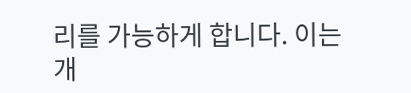리를 가능하게 합니다. 이는 개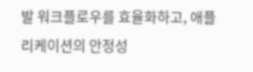발 워크플로우를 효율화하고, 애플리케이션의 안정성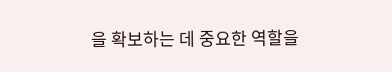을 확보하는 데 중요한 역할을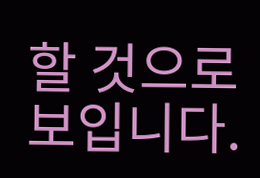할 것으로 보입니다.